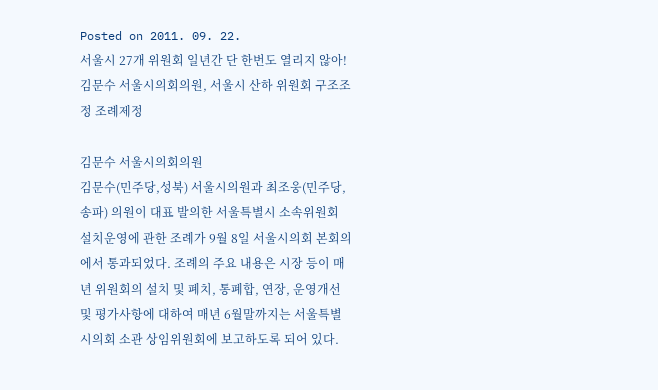Posted on 2011. 09. 22.
서울시 27개 위원회 일년간 단 한번도 열리지 않아!
김문수 서울시의회의원, 서울시 산하 위원회 구조조정 조례제정

김문수 서울시의회의원
김문수(민주당,성북) 서울시의원과 최조웅(민주당,송파) 의원이 대표 발의한 서울특별시 소속위원회 설치운영에 관한 조례가 9월 8일 서울시의회 본회의에서 통과되었다. 조례의 주요 내용은 시장 등이 매년 위원회의 설치 및 폐치, 통폐합, 연장, 운영개선 및 평가사항에 대하여 매년 6월말까지는 서울특별시의회 소관 상임위원회에 보고하도록 되어 있다.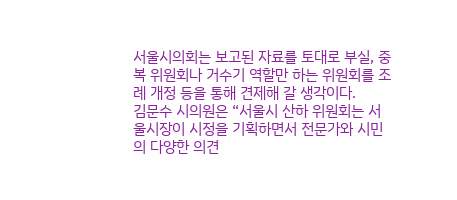서울시의회는 보고된 자료를 토대로 부실, 중복 위원회나 거수기 역할만 하는 위원회를 조례 개정 등을 통해 견제해 갈 생각이다.
김문수 시의원은 “서울시 산하 위원회는 서울시장이 시정을 기획하면서 전문가와 시민의 다양한 의견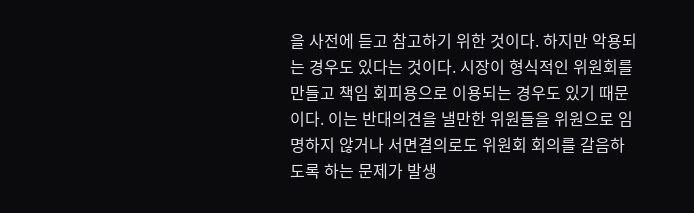을 사전에 듣고 참고하기 위한 것이다. 하지만 악용되는 경우도 있다는 것이다. 시장이 형식적인 위원회를 만들고 책임 회피용으로 이용되는 경우도 있기 때문이다. 이는 반대의견을 낼만한 위원들을 위원으로 임명하지 않거나 서면결의로도 위원회 회의를 갈음하도록 하는 문제가 발생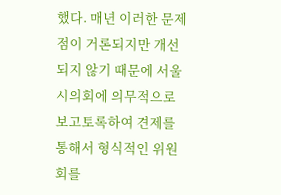했다. 매년 이러한 문제점이 거론되지만 개선되지 않기 때문에 서울시의회에 의무적으로 보고토록하여 견제를 통해서 형식적인 위원회를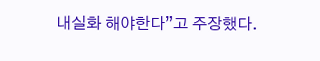내실화 해야한다”고 주장했다.